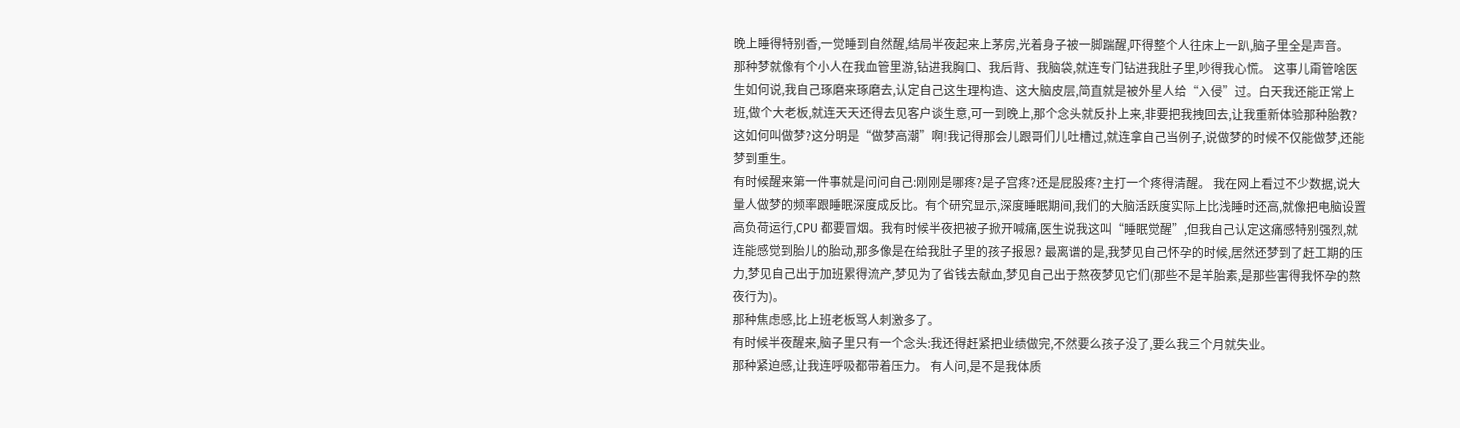晚上睡得特别香,一觉睡到自然醒,结局半夜起来上茅房,光着身子被一脚踹醒,吓得整个人往床上一趴,脑子里全是声音。
那种梦就像有个小人在我血管里游,钻进我胸口、我后背、我脑袋,就连专门钻进我肚子里,吵得我心慌。 这事儿甭管啥医生如何说,我自己琢磨来琢磨去,认定自己这生理构造、这大脑皮层,简直就是被外星人给“入侵”过。白天我还能正常上班,做个大老板,就连天天还得去见客户谈生意,可一到晚上,那个念头就反扑上来,非要把我拽回去,让我重新体验那种胎教? 这如何叫做梦?这分明是“做梦高潮”啊!我记得那会儿跟哥们儿吐槽过,就连拿自己当例子,说做梦的时候不仅能做梦,还能梦到重生。
有时候醒来第一件事就是问问自己:刚刚是哪疼?是子宫疼?还是屁股疼?主打一个疼得清醒。 我在网上看过不少数据,说大量人做梦的频率跟睡眠深度成反比。有个研究显示,深度睡眠期间,我们的大脑活跃度实际上比浅睡时还高,就像把电脑设置高负荷运行,CPU 都要冒烟。我有时候半夜把被子掀开喊痛,医生说我这叫“睡眠觉醒”,但我自己认定这痛感特别强烈,就连能感觉到胎儿的胎动,那多像是在给我肚子里的孩子报恩? 最离谱的是,我梦见自己怀孕的时候,居然还梦到了赶工期的压力,梦见自己出于加班累得流产,梦见为了省钱去献血,梦见自己出于熬夜梦见它们(那些不是羊胎素,是那些害得我怀孕的熬夜行为)。
那种焦虑感,比上班老板骂人刺激多了。
有时候半夜醒来,脑子里只有一个念头:我还得赶紧把业绩做完,不然要么孩子没了,要么我三个月就失业。
那种紧迫感,让我连呼吸都带着压力。 有人问,是不是我体质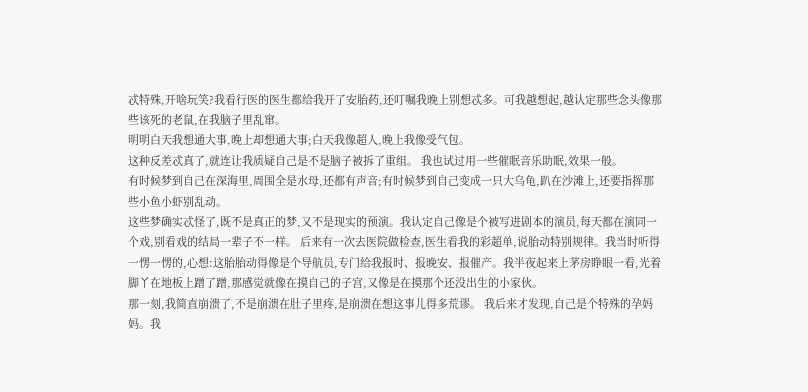忒特殊,开啥玩笑?我看行医的医生都给我开了安胎药,还叮嘱我晚上别想忒多。可我越想起,越认定那些念头像那些该死的老鼠,在我脑子里乱窜。
明明白天我想通大事,晚上却想通大事;白天我像超人,晚上我像受气包。
这种反差忒真了,就连让我质疑自己是不是脑子被拆了重组。 我也试过用一些催眠音乐助眠,效果一般。
有时候梦到自己在深海里,周围全是水母,还都有声音;有时候梦到自己变成一只大乌龟,趴在沙滩上,还要指挥那些小鱼小虾别乱动。
这些梦确实忒怪了,既不是真正的梦,又不是现实的预演。我认定自己像是个被写进剧本的演员,每天都在演同一个戏,别看戏的结局一辈子不一样。 后来有一次去医院做检查,医生看我的彩超单,说胎动特别规律。我当时听得一愣一愣的,心想:这胎胎动得像是个导航员,专门给我报时、报晚安、报催产。我半夜起来上茅房睁眼一看,光着脚丫在地板上蹭了蹭,那感觉就像在摸自己的子宫,又像是在摸那个还没出生的小家伙。
那一刻,我简直崩溃了,不是崩溃在肚子里疼,是崩溃在想这事儿得多荒谬。 我后来才发现,自己是个特殊的孕妈妈。我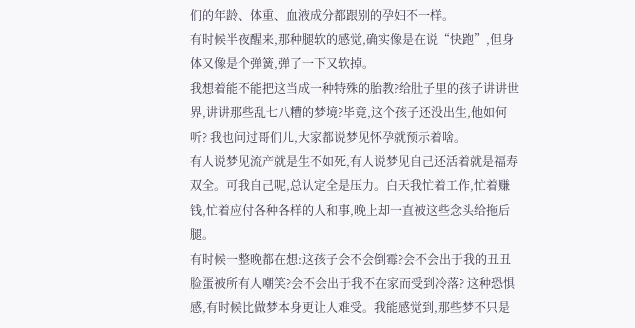们的年龄、体重、血液成分都跟别的孕妇不一样。
有时候半夜醒来,那种腿软的感觉,确实像是在说“快跑”,但身体又像是个弹簧,弹了一下又软掉。
我想着能不能把这当成一种特殊的胎教?给肚子里的孩子讲讲世界,讲讲那些乱七八糟的梦境?毕竟,这个孩子还没出生,他如何听? 我也问过哥们儿,大家都说梦见怀孕就预示着啥。
有人说梦见流产就是生不如死,有人说梦见自己还活着就是福寿双全。可我自己呢,总认定全是压力。白天我忙着工作,忙着赚钱,忙着应付各种各样的人和事,晚上却一直被这些念头给拖后腿。
有时候一整晚都在想:这孩子会不会倒霉?会不会出于我的丑丑脸蛋被所有人嘲笑?会不会出于我不在家而受到冷落? 这种恐惧感,有时候比做梦本身更让人难受。我能感觉到,那些梦不只是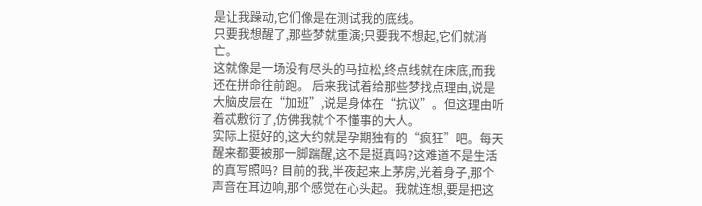是让我躁动,它们像是在测试我的底线。
只要我想醒了,那些梦就重演;只要我不想起,它们就消亡。
这就像是一场没有尽头的马拉松,终点线就在床底,而我还在拼命往前跑。 后来我试着给那些梦找点理由,说是大脑皮层在“加班”,说是身体在“抗议”。但这理由听着忒敷衍了,仿佛我就个不懂事的大人。
实际上挺好的,这大约就是孕期独有的“疯狂”吧。每天醒来都要被那一脚踹醒,这不是挺真吗?这难道不是生活的真写照吗? 目前的我,半夜起来上茅房,光着身子,那个声音在耳边响,那个感觉在心头起。我就连想,要是把这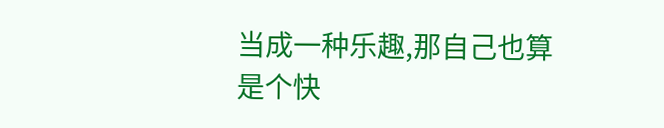当成一种乐趣,那自己也算是个快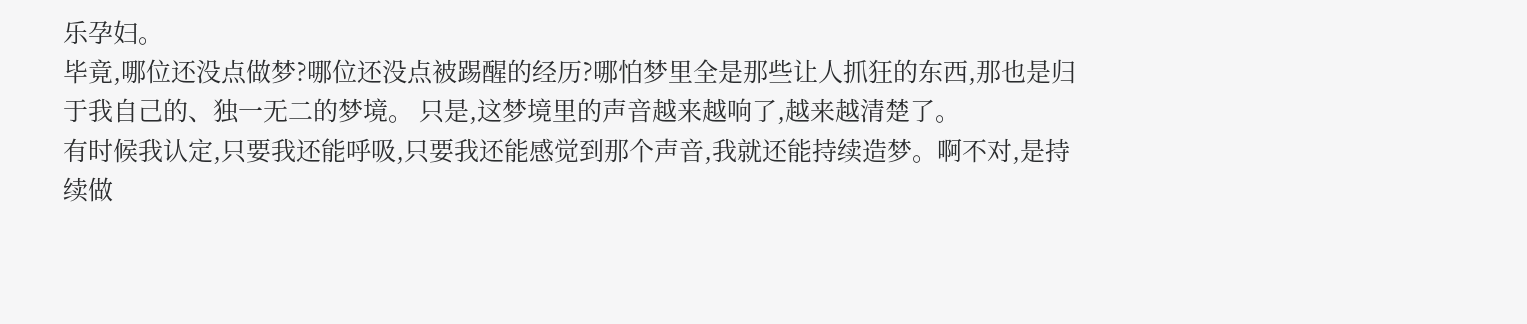乐孕妇。
毕竟,哪位还没点做梦?哪位还没点被踢醒的经历?哪怕梦里全是那些让人抓狂的东西,那也是归于我自己的、独一无二的梦境。 只是,这梦境里的声音越来越响了,越来越清楚了。
有时候我认定,只要我还能呼吸,只要我还能感觉到那个声音,我就还能持续造梦。啊不对,是持续做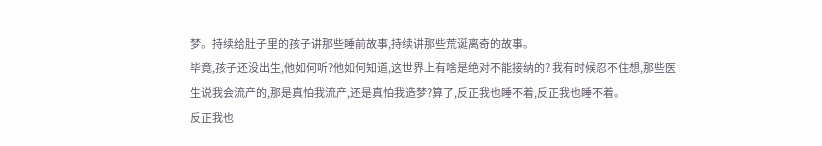梦。持续给肚子里的孩子讲那些睡前故事,持续讲那些荒诞离奇的故事。
毕竟,孩子还没出生,他如何听?他如何知道,这世界上有啥是绝对不能接纳的? 我有时候忍不住想,那些医生说我会流产的,那是真怕我流产,还是真怕我造梦?算了,反正我也睡不着,反正我也睡不着。
反正我也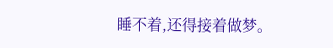睡不着,还得接着做梦。